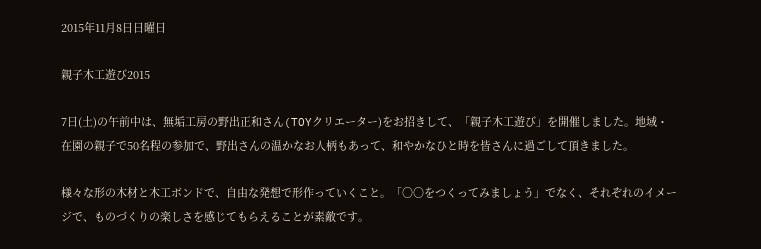2015年11月8日日曜日

親子木工遊び2015

7日(土)の午前中は、無垢工房の野出正和さん(TOYクリエーター)をお招きして、「親子木工遊び」を開催しました。地域・在園の親子で50名程の参加で、野出さんの温かなお人柄もあって、和やかなひと時を皆さんに過ごして頂きました。

様々な形の木材と木工ボンドで、自由な発想で形作っていくこと。「〇〇をつくってみましょう」でなく、それぞれのイメージで、ものづくりの楽しさを感じてもらえることが素敵です。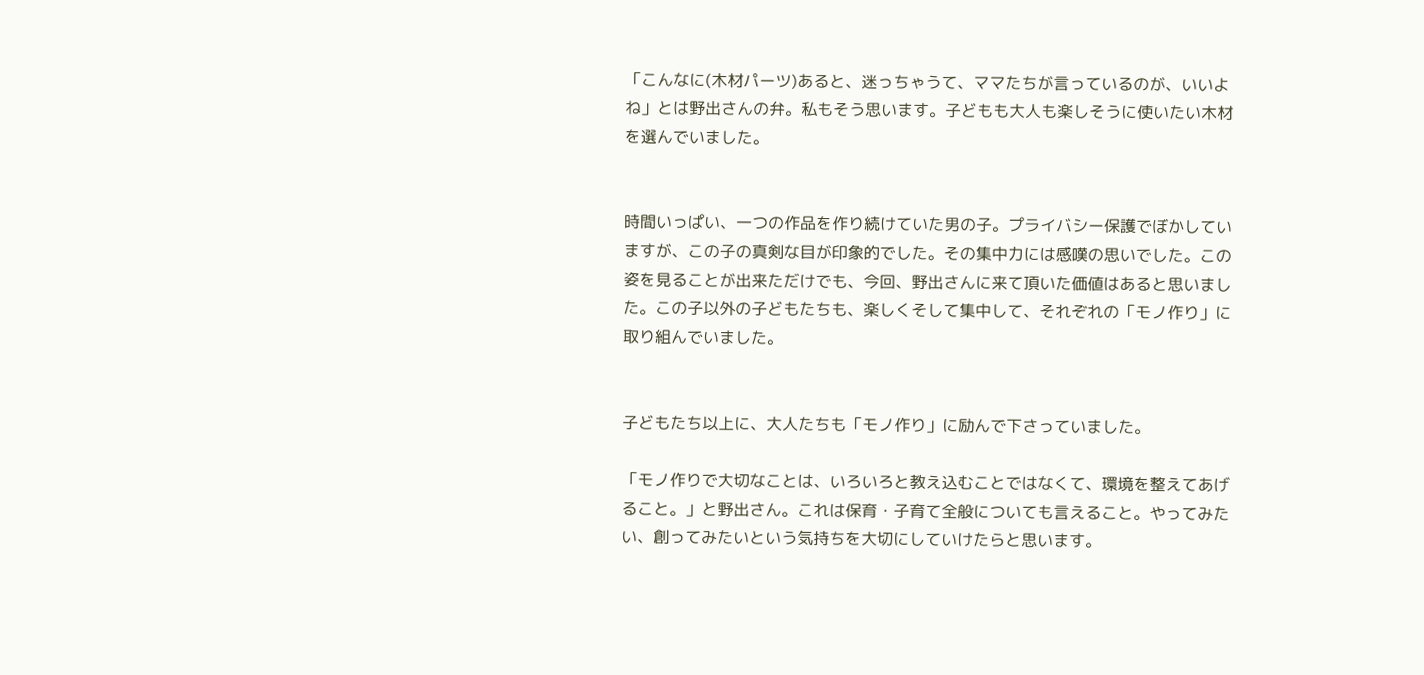「こんなに(木材パーツ)あると、迷っちゃうて、ママたちが言っているのが、いいよね」とは野出さんの弁。私もそう思います。子どもも大人も楽しそうに使いたい木材を選んでいました。


時間いっぱい、一つの作品を作り続けていた男の子。プライバシー保護でぼかしていますが、この子の真剣な目が印象的でした。その集中力には感嘆の思いでした。この姿を見ることが出来ただけでも、今回、野出さんに来て頂いた価値はあると思いました。この子以外の子どもたちも、楽しくそして集中して、それぞれの「モノ作り」に取り組んでいました。


子どもたち以上に、大人たちも「モノ作り」に励んで下さっていました。

「モノ作りで大切なことは、いろいろと教え込むことではなくて、環境を整えてあげること。」と野出さん。これは保育・子育て全般についても言えること。やってみたい、創ってみたいという気持ちを大切にしていけたらと思います。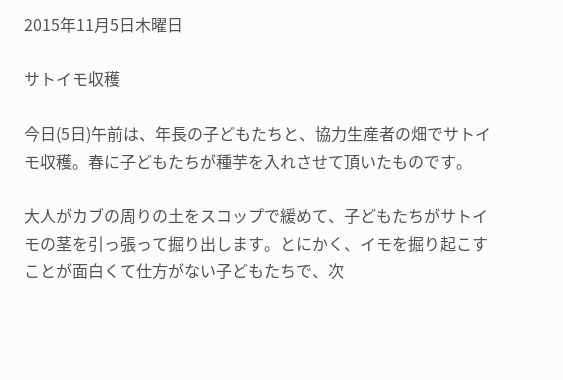2015年11月5日木曜日

サトイモ収穫

今日(5日)午前は、年長の子どもたちと、協力生産者の畑でサトイモ収穫。春に子どもたちが種芋を入れさせて頂いたものです。

大人がカブの周りの土をスコップで緩めて、子どもたちがサトイモの茎を引っ張って掘り出します。とにかく、イモを掘り起こすことが面白くて仕方がない子どもたちで、次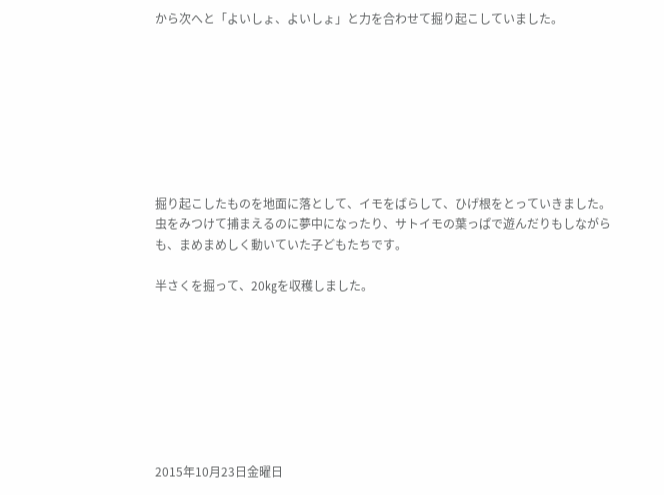から次へと「よいしょ、よいしょ」と力を合わせて掘り起こしていました。








掘り起こしたものを地面に落として、イモをばらして、ひげ根をとっていきました。虫をみつけて捕まえるのに夢中になったり、サトイモの葉っぱで遊んだりもしながらも、まめまめしく動いていた子どもたちです。

半さくを掘って、20㎏を収穫しました。








2015年10月23日金曜日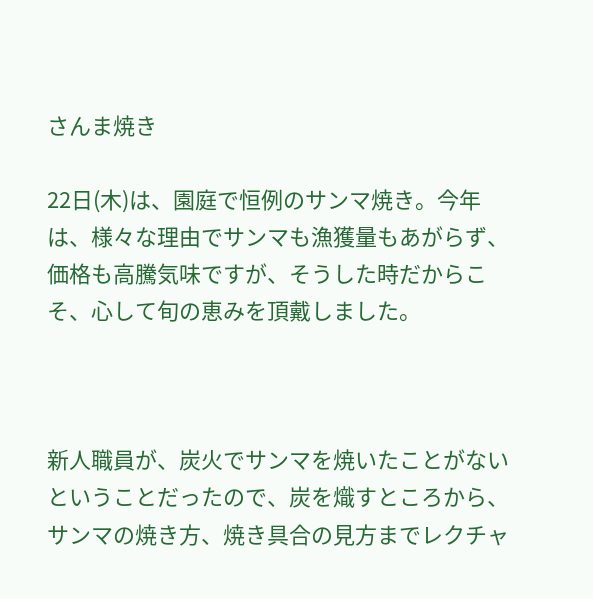さんま焼き

22日(木)は、園庭で恒例のサンマ焼き。今年は、様々な理由でサンマも漁獲量もあがらず、価格も高騰気味ですが、そうした時だからこそ、心して旬の恵みを頂戴しました。



新人職員が、炭火でサンマを焼いたことがないということだったので、炭を熾すところから、サンマの焼き方、焼き具合の見方までレクチャ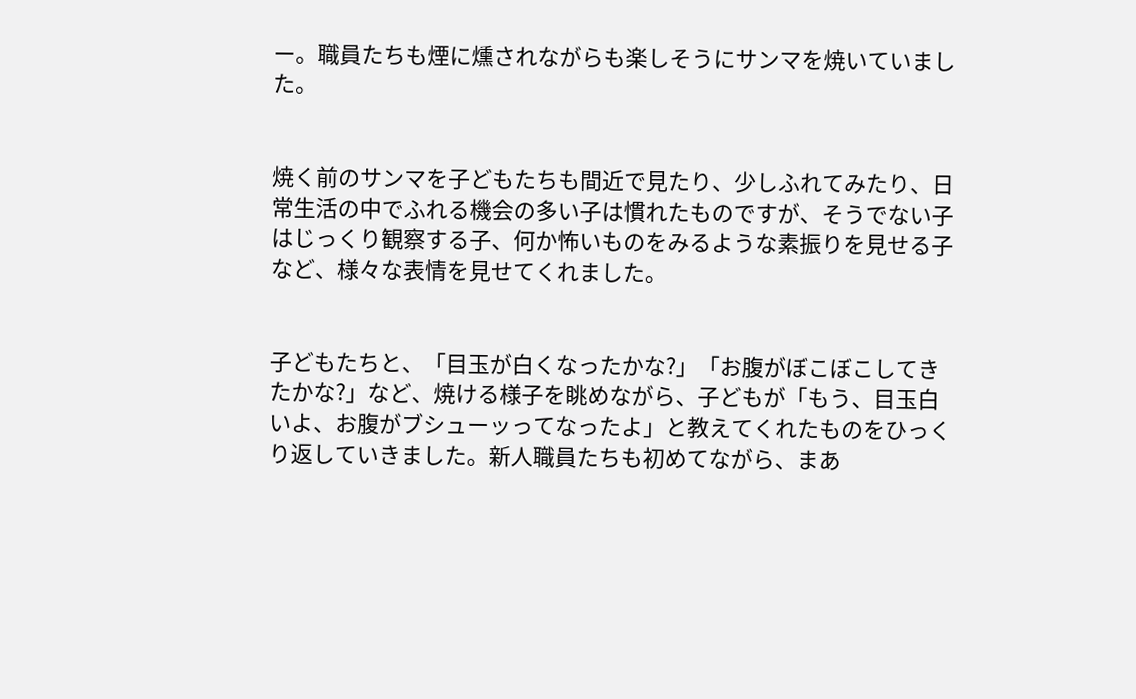ー。職員たちも煙に燻されながらも楽しそうにサンマを焼いていました。


焼く前のサンマを子どもたちも間近で見たり、少しふれてみたり、日常生活の中でふれる機会の多い子は慣れたものですが、そうでない子はじっくり観察する子、何か怖いものをみるような素振りを見せる子など、様々な表情を見せてくれました。


子どもたちと、「目玉が白くなったかな?」「お腹がぼこぼこしてきたかな?」など、焼ける様子を眺めながら、子どもが「もう、目玉白いよ、お腹がブシューッってなったよ」と教えてくれたものをひっくり返していきました。新人職員たちも初めてながら、まあ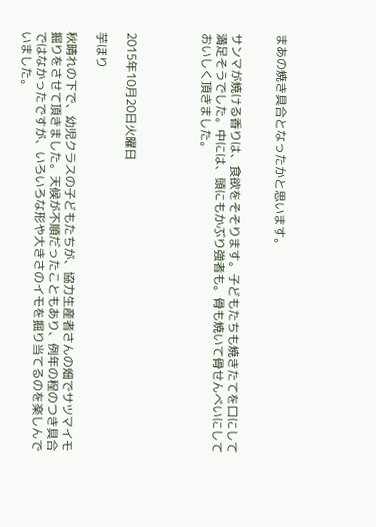まあの焼き具合となったかと思います。


サンマが焼ける香りは、食欲をそそります。子どもたちも焼きたてを口にして満足そうでした。中には、頭にもかぶり強者も。骨も焼いて骨せんべいにしておいしく頂きました。




2015年10月20日火曜日

芋ほり

秋晴れの下で、幼児クラスの子どもたちが、協力生産者さんの畑でサツマイモ掘りをさせて頂きました。天候が不順だったこともあり、例年の程のつき具合ではなかったですが、いろいろな形や大きさのイモを掘り当てるのを楽しんでいました。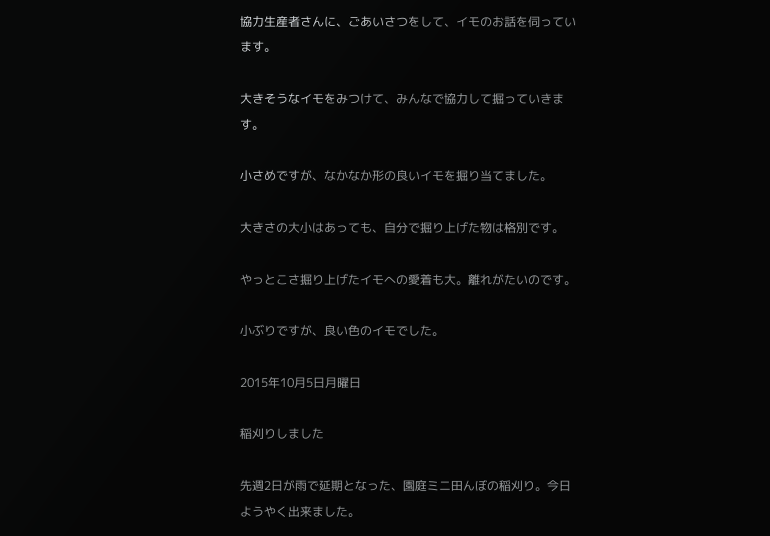協力生産者さんに、ごあいさつをして、イモのお話を伺っています。

大きそうなイモをみつけて、みんなで協力して掘っていきます。

小さめですが、なかなか形の良いイモを掘り当てました。

大きさの大小はあっても、自分で掘り上げた物は格別です。

やっとこさ掘り上げたイモへの愛着も大。離れがたいのです。

小ぶりですが、良い色のイモでした。

2015年10月5日月曜日

稲刈りしました

先週2日が雨で延期となった、園庭ミニ田んぼの稲刈り。今日ようやく出来ました。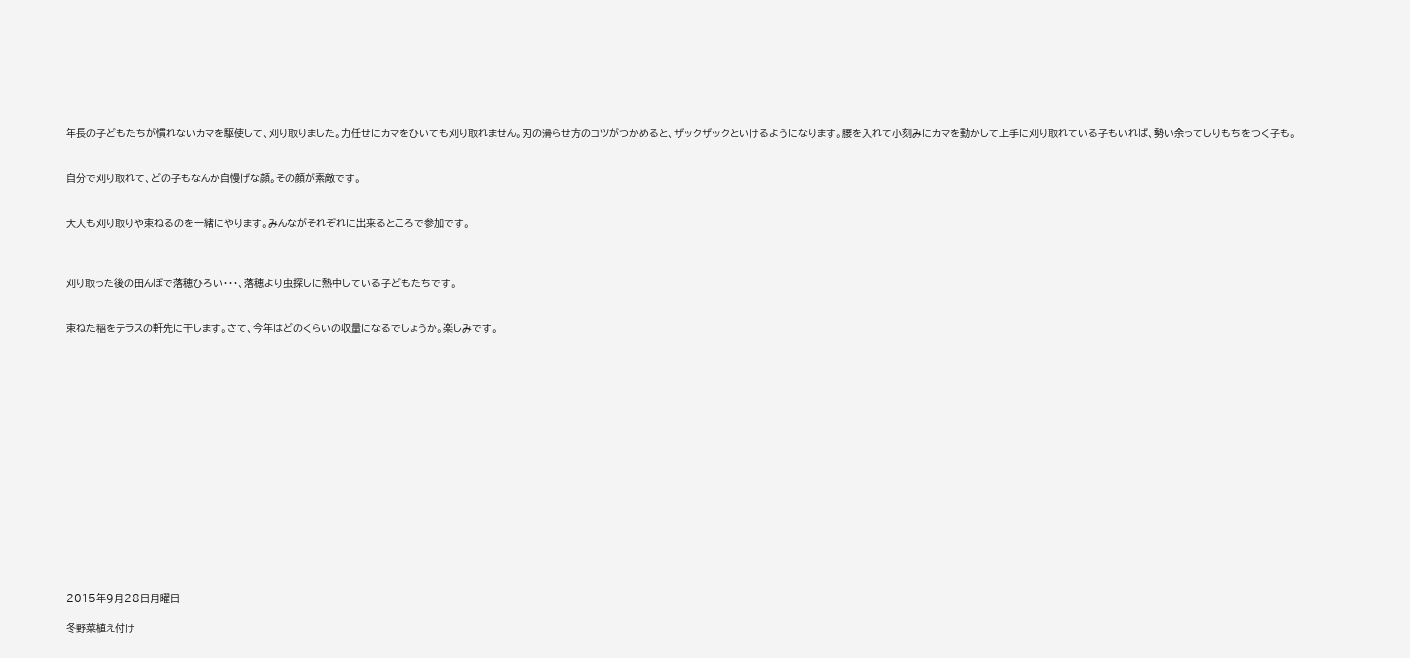年長の子どもたちが慣れないカマを駆使して、刈り取りました。力任せにカマをひいても刈り取れません。刃の滑らせ方のコツがつかめると、ザックザックといけるようになります。腰を入れて小刻みにカマを動かして上手に刈り取れている子もいれば、勢い余ってしりもちをつく子も。


自分で刈り取れて、どの子もなんか自慢げな顏。その顔が素敵です。


大人も刈り取りや束ねるのを一緒にやります。みんながそれぞれに出来るところで参加です。



刈り取った後の田んぼで落穂ひろい・・・、落穂より虫探しに熱中している子どもたちです。


束ねた稲をテラスの軒先に干します。さて、今年はどのくらいの収量になるでしょうか。楽しみです。

















2015年9月28日月曜日

冬野菜植え付け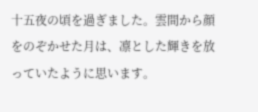十五夜の頃を過ぎました。雲間から顔をのぞかせた月は、凛とした輝きを放っていたように思います。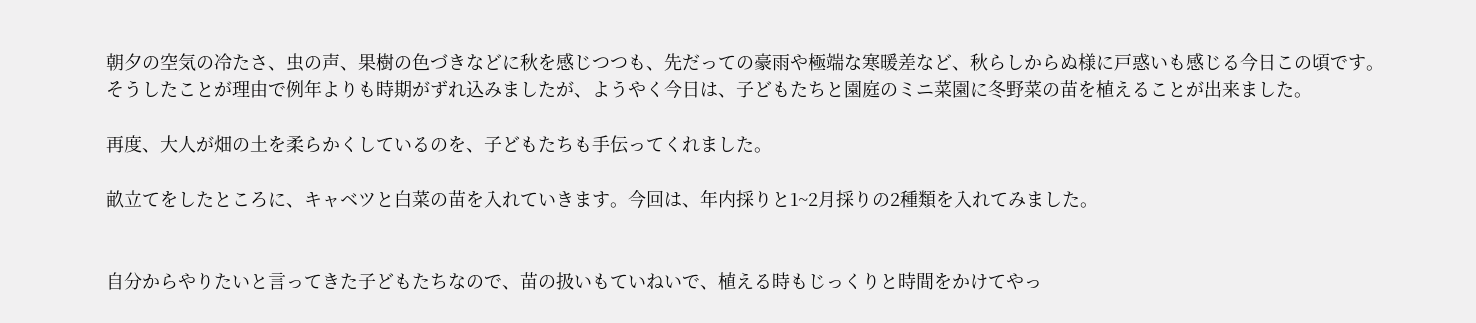朝夕の空気の冷たさ、虫の声、果樹の色づきなどに秋を感じつつも、先だっての豪雨や極端な寒暖差など、秋らしからぬ様に戸惑いも感じる今日この頃です。
そうしたことが理由で例年よりも時期がずれ込みましたが、ようやく今日は、子どもたちと園庭のミニ菜園に冬野菜の苗を植えることが出来ました。

再度、大人が畑の土を柔らかくしているのを、子どもたちも手伝ってくれました。

畝立てをしたところに、キャベツと白菜の苗を入れていきます。今回は、年内採りと1~2月採りの2種類を入れてみました。


自分からやりたいと言ってきた子どもたちなので、苗の扱いもていねいで、植える時もじっくりと時間をかけてやっ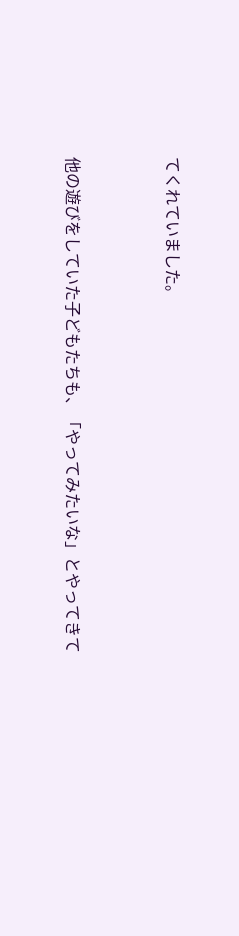てくれていました。


他の遊びをしていた子どもたちも、「やってみたいな」とやってきて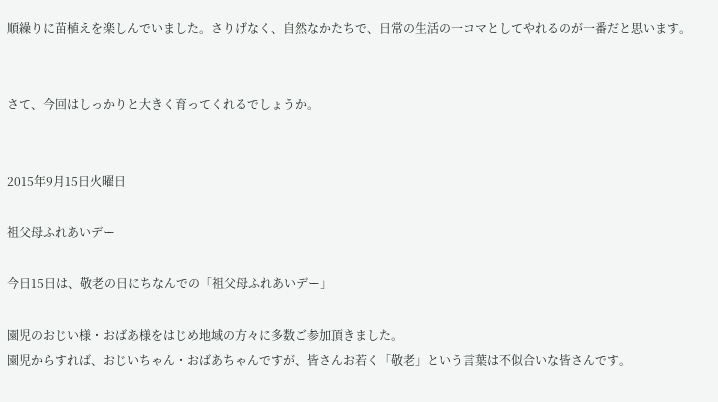順繰りに苗植えを楽しんでいました。さりげなく、自然なかたちで、日常の生活の一コマとしてやれるのが一番だと思います。


さて、今回はしっかりと大きく育ってくれるでしょうか。


2015年9月15日火曜日

祖父母ふれあいデー

今日15日は、敬老の日にちなんでの「祖父母ふれあいデー」

園児のおじい様・おばあ様をはじめ地域の方々に多数ご参加頂きました。
園児からすれば、おじいちゃん・おばあちゃんですが、皆さんお若く「敬老」という言葉は不似合いな皆さんです。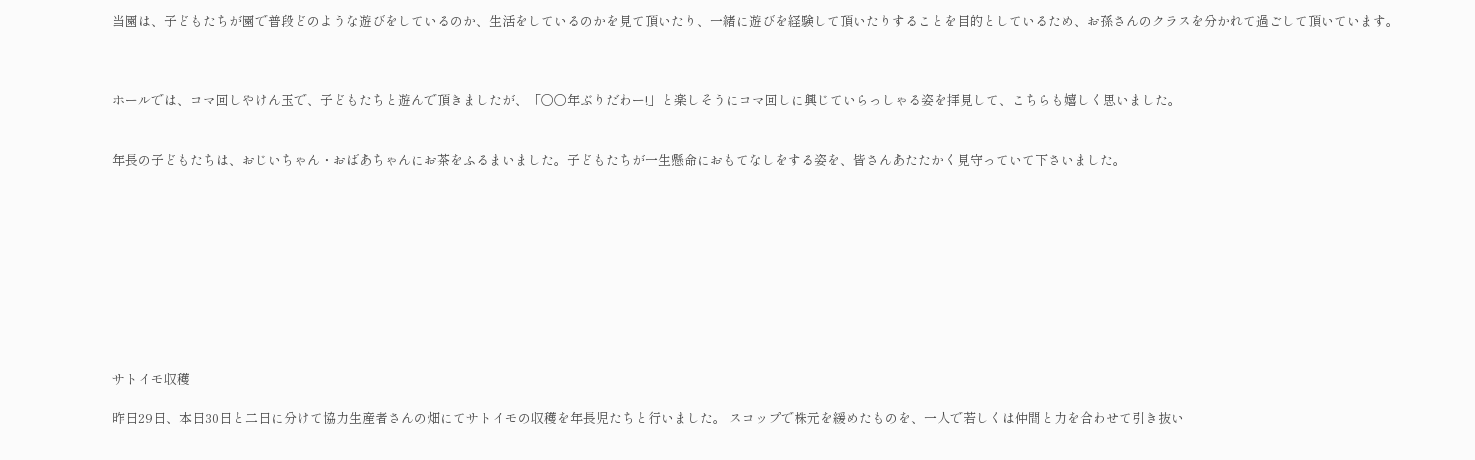当園は、子どもたちが園で普段どのような遊びをしているのか、生活をしているのかを見て頂いたり、一緒に遊びを経験して頂いたりすることを目的としているため、お孫さんのクラスを分かれて過ごして頂いています。



ホールでは、コマ回しやけん玉で、子どもたちと遊んで頂きましたが、「〇〇年ぶりだわー!」と楽しそうにコマ回しに興じていらっしゃる姿を拝見して、こちらも嬉しく思いました。


年長の子どもたちは、おじいちゃん・おばあちゃんにお茶をふるまいました。子どもたちが一生懸命におもてなしをする姿を、皆さんあたたかく見守っていて下さいました。










サトイモ収穫

昨日29日、本日30日と二日に分けて協力生産者さんの畑にてサトイモの収穫を年長児たちと行いました。 スコップで株元を緩めたものを、一人で若しくは仲間と力を合わせて引き抜い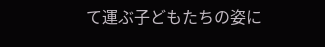て運ぶ子どもたちの姿に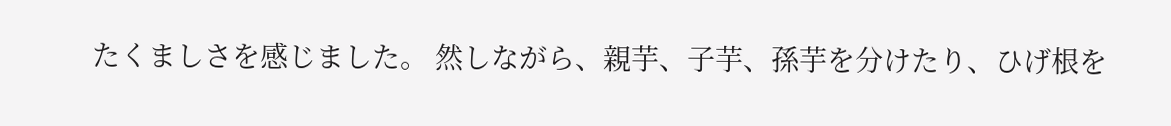たくましさを感じました。 然しながら、親芋、子芋、孫芋を分けたり、ひげ根を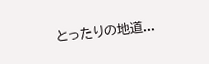とったりの地道...